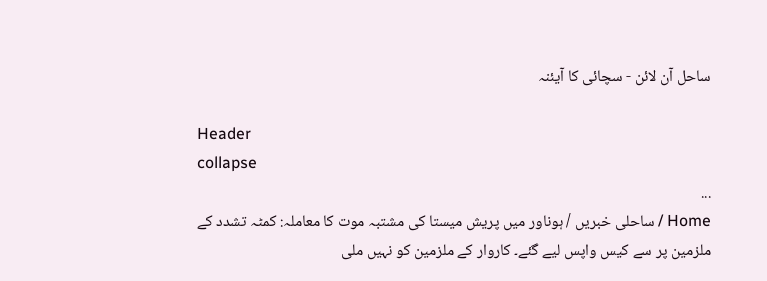ساحل آن لائن - سچائی کا آیئنہ

Header
collapse
...
Home / ساحلی خبریں / ہوناور میں پریش میستا کی مشتبہ موت کا معاملہ: کمٹہ تشدد کے ملزمین پر سے کیس واپس لیے گئے۔ کاروار کے ملزمین کو نہیں ملی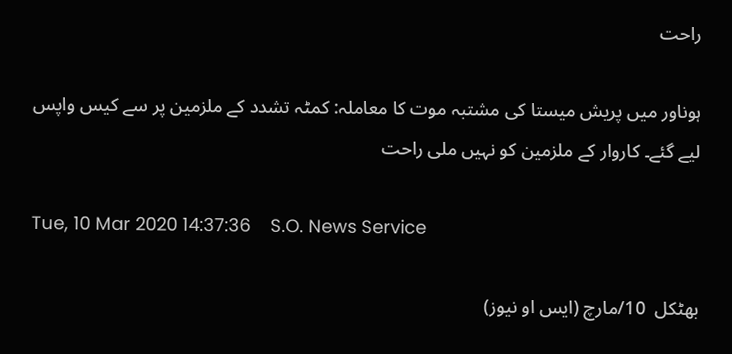راحت

ہوناور میں پریش میستا کی مشتبہ موت کا معاملہ: کمٹہ تشدد کے ملزمین پر سے کیس واپس لیے گئے۔ کاروار کے ملزمین کو نہیں ملی راحت

Tue, 10 Mar 2020 14:37:36    S.O. News Service

بھٹکل  10/مارچ (ایس او نیوز)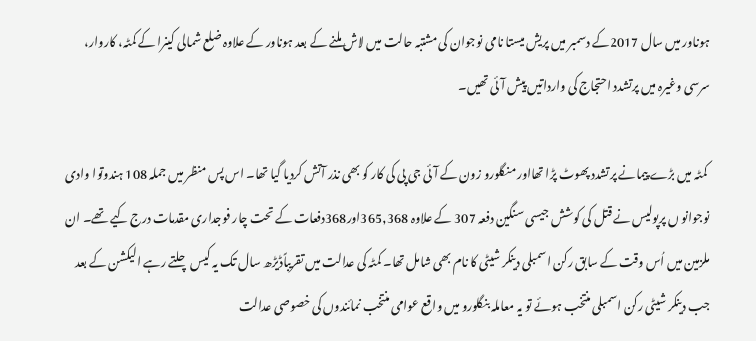ہوناور میں سال 2017کے دسمبر میں پریش میستا نامی نوجوان کی مشتبہ حالت میں لاش ملنے کے بعد ہوناور کے علاوہ ضلع شمالی کینرا کے کمٹہ، کاروار، سرسی وغیرہ میں پرتشدد احتجاج کی وارداتیں پیش آئی تھیں۔

 کمٹہ میں بڑے پیمانے پرتشدد پھوٹ پڑا تھااور منگلورو زون کے آئی جی پی کی کار کو بھی نذر آتش کردیا گیا تھا۔ اس پس منظر میں جملہ 108 ہندوتوا وادی نوجوانو ں پرپولیس نے قتل کی کوشش جیسی سنگین دفعہ 307 کے علاوہ 365,368اور368دفعات کے تحت چار فوجداری مقدمات درج کیے تھے۔ ان ملزمین میں اُس وقت کے سابق رکن اسمبلی دینکر شیٹی کا نام بھی شامل تھا۔ کمٹہ کی عدالت میں تقریباًڈیڑھ سال تک یہ کیس چلتے رہے الیکشن کے بعد جب دینکر شیٹی رکن اسمبلی منتخب ہوئے تو یہ معاملہ بنگلورو میں واقع عوامی منتخب نمائندوں کی خصوصی عدالت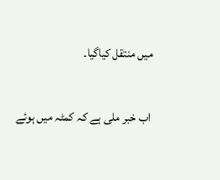میں منتقل کیاگیا۔

 اب خبر ملی ہے کہ کمٹہ میں ہوئے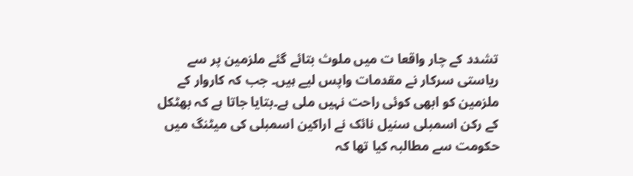تشدد کے چار واقعا ت میں ملوث بتائے گئے ملزمین پر سے ریاستی سرکار نے مقدمات واپس لیے ہیں۔ جب کہ کاروار کے ملزمین کو ابھی کوئی راحت نہیں ملی ہے۔بتایا جاتا ہے کہ بھٹکل کے رکن اسمبلی سنیل نائک نے اراکین اسمبلی کی میٹنگ میں حکومت سے مطالبہ کیا تھا کہ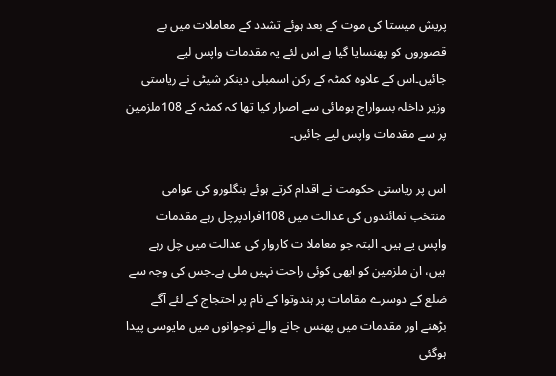پریش میستا کی موت کے بعد ہوئے تشدد کے معاملات میں بے قصوروں کو پھنسایا گیا ہے اس لئے یہ مقدمات واپس لیے جائیں۔اس کے علاوہ کمٹہ کے رکن اسمبلی دینکر شیٹی نے ریاستی وزیر داخلہ بسواراج بومائی سے اصرار کیا تھا کہ کمٹہ کے 108ملزمین پر سے مقدمات واپس لیے جائیں۔

اس پر ریاستی حکومت نے اقدام کرتے ہوئے بنگلورو کی عوامی منتخب نمائندوں کی عدالت میں 108افرادپرچل رہے مقدمات واپس یے ہیں۔ البتہ جو معاملا ت کاروار کی عدالت میں چل رہے ہیں، ان ملزمین کو ابھی کوئی راحت نہیں ملی ہے۔جس کی وجہ سے ضلع کے دوسرے مقامات پر ہندوتوا کے نام پر احتجاج کے لئے آگے بڑھنے اور مقدمات میں پھنس جانے والے نوجوانوں میں مایوسی پیدا ہوگئی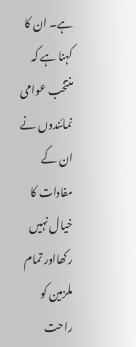ہے۔ ان کا کہنا ہے کہ منتخب عوامی نمائندوں نے ان کے مفادات کا خیال نہیں رکھااور تمام ملزمین کو راحت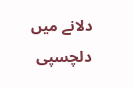دلانے میں دلچسپی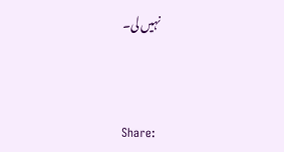نہیں لی۔



Share: